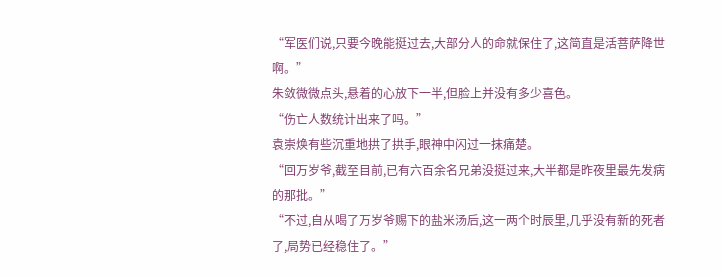“军医们说,只要今晚能挺过去,大部分人的命就保住了,这简直是活菩萨降世啊。”
朱敛微微点头,悬着的心放下一半,但脸上并没有多少喜色。
“伤亡人数统计出来了吗。”
袁崇焕有些沉重地拱了拱手,眼神中闪过一抹痛楚。
“回万岁爷,截至目前,已有六百余名兄弟没挺过来,大半都是昨夜里最先发病的那批。”
“不过,自从喝了万岁爷赐下的盐米汤后,这一两个时辰里,几乎没有新的死者了,局势已经稳住了。”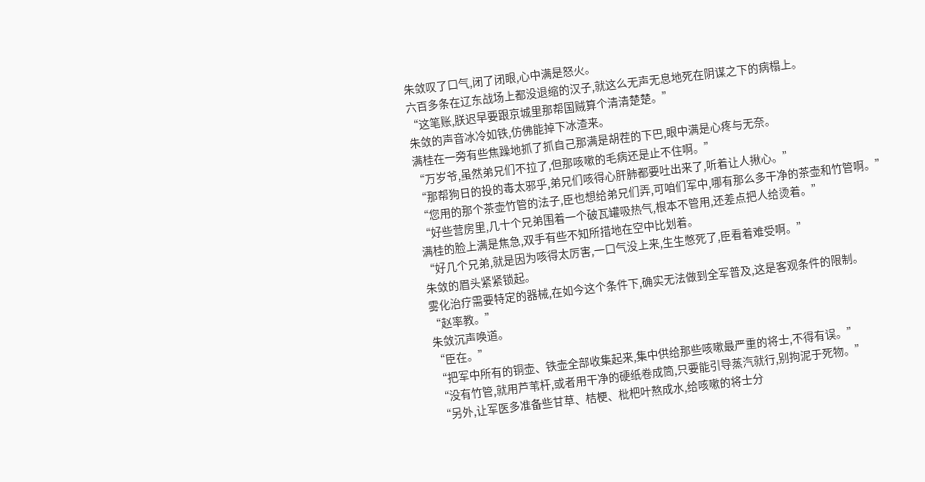朱敛叹了口气,闭了闭眼,心中满是怒火。
六百多条在辽东战场上都没退缩的汉子,就这么无声无息地死在阴谋之下的病榻上。
“这笔账,朕迟早要跟京城里那帮国贼算个清清楚楚。”
朱敛的声音冰冷如铁,仿佛能掉下冰渣来。
满桂在一旁有些焦躁地抓了抓自己那满是胡茬的下巴,眼中满是心疼与无奈。
“万岁爷,虽然弟兄们不拉了,但那咳嗽的毛病还是止不住啊。”
“那帮狗日的投的毒太邪乎,弟兄们咳得心肝肺都要吐出来了,听着让人揪心。”
“您用的那个茶壶竹管的法子,臣也想给弟兄们弄,可咱们军中,哪有那么多干净的茶壶和竹管啊。”
“好些营房里,几十个兄弟围着一个破瓦罐吸热气,根本不管用,还差点把人给烫着。”
满桂的脸上满是焦急,双手有些不知所措地在空中比划着。
“好几个兄弟,就是因为咳得太厉害,一口气没上来,生生憋死了,臣看着难受啊。”
朱敛的眉头紧紧锁起。
雾化治疗需要特定的器械,在如今这个条件下,确实无法做到全军普及,这是客观条件的限制。
“赵率教。”
朱敛沉声唤道。
“臣在。”
“把军中所有的铜壶、铁壶全部收集起来,集中供给那些咳嗽最严重的将士,不得有误。”
“没有竹管,就用芦苇杆,或者用干净的硬纸卷成筒,只要能引导蒸汽就行,别拘泥于死物。”
“另外,让军医多准备些甘草、桔梗、枇杷叶熬成水,给咳嗽的将士分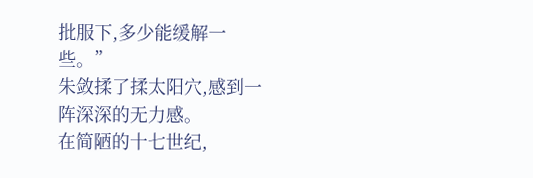批服下,多少能缓解一些。”
朱敛揉了揉太阳穴,感到一阵深深的无力感。
在简陋的十七世纪,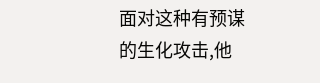面对这种有预谋的生化攻击,他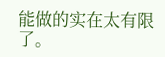能做的实在太有限了。